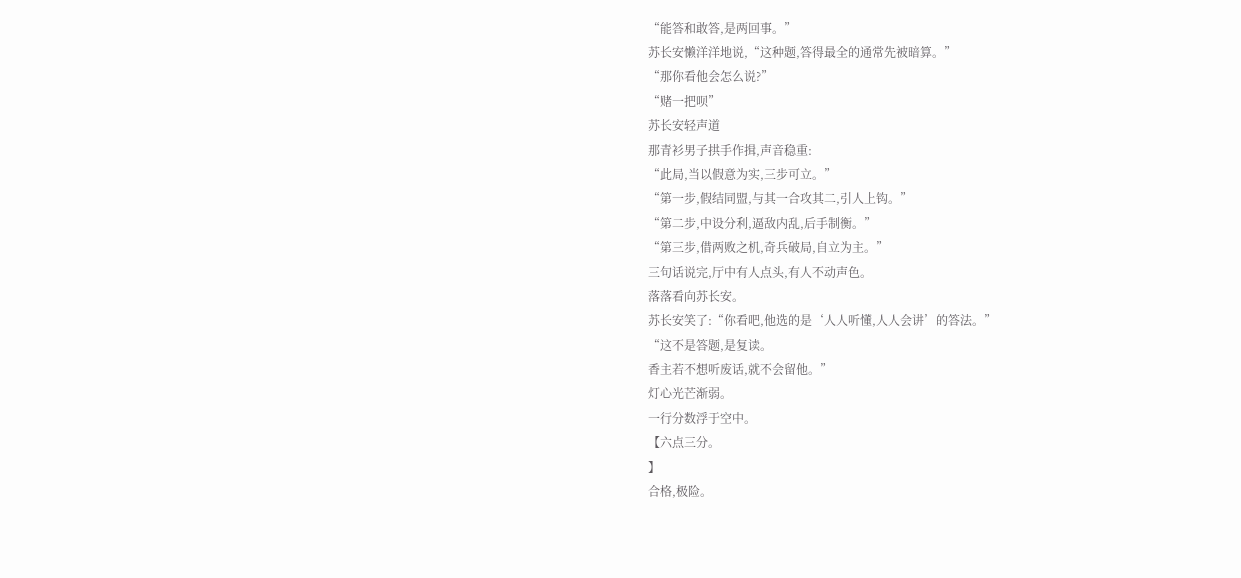“能答和敢答,是两回事。”
苏长安懒洋洋地说,“这种题,答得最全的通常先被暗算。”
“那你看他会怎么说?”
“赌一把呗”
苏长安轻声道
那青衫男子拱手作揖,声音稳重:
“此局,当以假意为实,三步可立。”
“第一步,假结同盟,与其一合攻其二,引人上钩。”
“第二步,中设分利,逼敌内乱,后手制衡。”
“第三步,借两败之机,奇兵破局,自立为主。”
三句话说完,厅中有人点头,有人不动声色。
落落看向苏长安。
苏长安笑了:“你看吧,他选的是‘人人听懂,人人会讲’的答法。”
“这不是答题,是复读。
香主若不想听废话,就不会留他。”
灯心光芒渐弱。
一行分数浮于空中。
【六点三分。
】
合格,极险。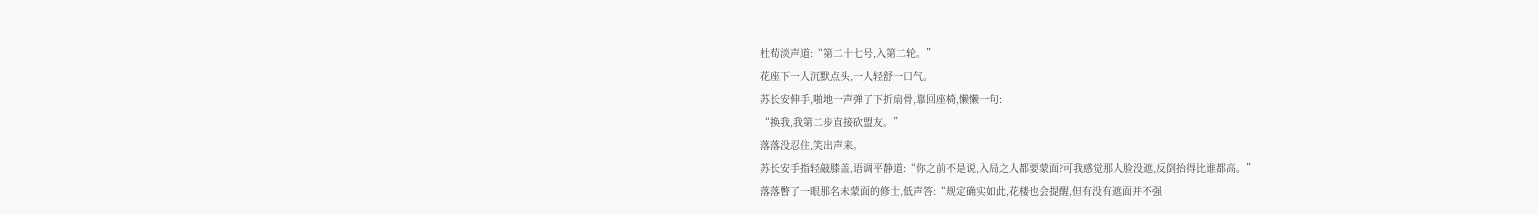杜荀淡声道:“第二十七号,入第二轮。”
花座下一人沉默点头,一人轻舒一口气。
苏长安伸手,啪地一声弹了下折扇骨,靠回座椅,懒懒一句:
“换我,我第二步直接砍盟友。”
落落没忍住,笑出声来。
苏长安手指轻敲膝盖,语调平静道:“你之前不是说,入局之人都要蒙面?可我感觉那人脸没遮,反倒抬得比谁都高。”
落落瞥了一眼那名未蒙面的修士,低声答:“规定确实如此,花楼也会提醒,但有没有遮面并不强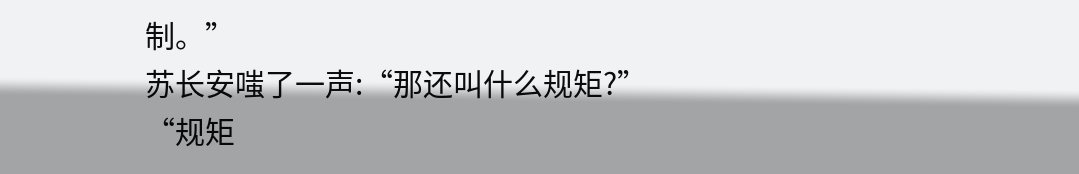制。”
苏长安嗤了一声:“那还叫什么规矩?”
“规矩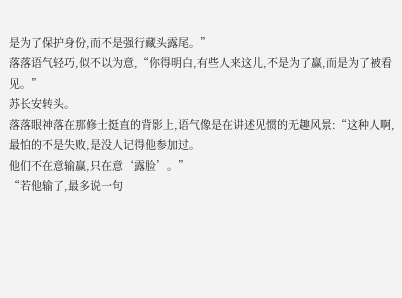是为了保护身份,而不是强行藏头露尾。”
落落语气轻巧,似不以为意,“你得明白,有些人来这儿,不是为了赢,而是为了被看见。”
苏长安转头。
落落眼神落在那修士挺直的背影上,语气像是在讲述见惯的无趣风景:“这种人啊,最怕的不是失败,是没人记得他参加过。
他们不在意输赢,只在意‘露脸’。”
“若他输了,最多说一句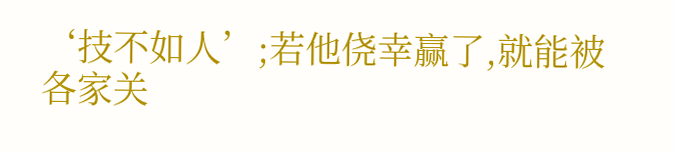‘技不如人’;若他侥幸赢了,就能被各家关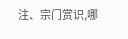注、宗门赏识,哪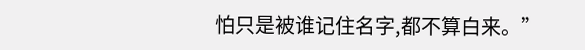怕只是被谁记住名字,都不算白来。”